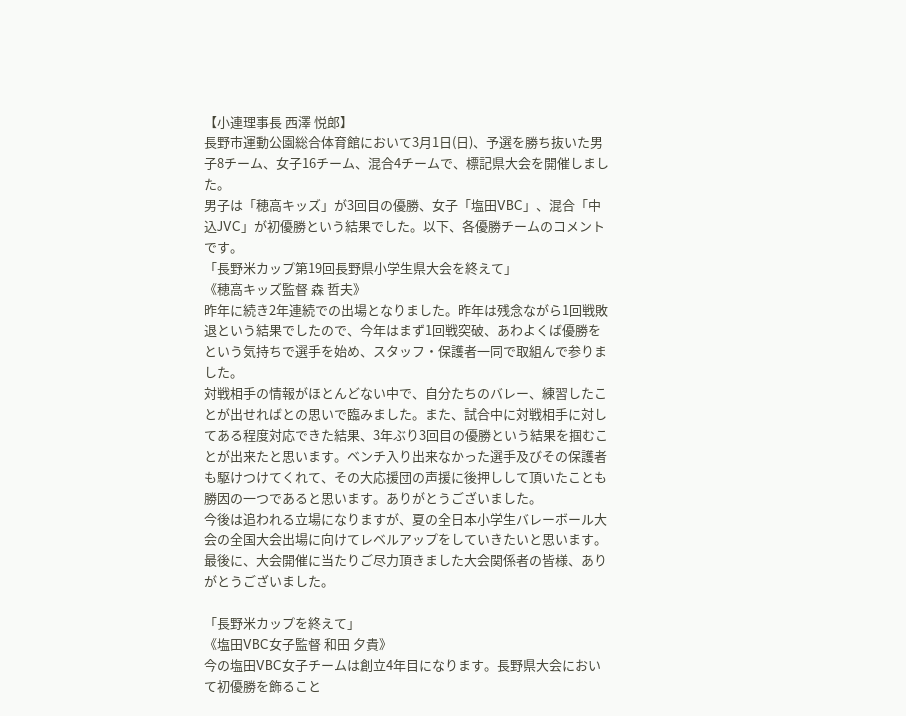【小連理事長 西澤 悦郎】
長野市運動公園総合体育館において3月1日(日)、予選を勝ち抜いた男子8チーム、女子16チーム、混合4チームで、標記県大会を開催しました。
男子は「穂高キッズ」が3回目の優勝、女子「塩田VBC」、混合「中込JVC」が初優勝という結果でした。以下、各優勝チームのコメントです。
「長野米カップ第19回長野県小学生県大会を終えて」
《穂高キッズ監督 森 哲夫》
昨年に続き2年連続での出場となりました。昨年は残念ながら1回戦敗退という結果でしたので、今年はまず1回戦突破、あわよくば優勝をという気持ちで選手を始め、スタッフ・保護者一同で取組んで参りました。
対戦相手の情報がほとんどない中で、自分たちのバレー、練習したことが出せればとの思いで臨みました。また、試合中に対戦相手に対してある程度対応できた結果、3年ぶり3回目の優勝という結果を掴むことが出来たと思います。ベンチ入り出来なかった選手及びその保護者も駆けつけてくれて、その大応援団の声援に後押しして頂いたことも勝因の一つであると思います。ありがとうございました。
今後は追われる立場になりますが、夏の全日本小学生バレーボール大会の全国大会出場に向けてレベルアップをしていきたいと思います。
最後に、大会開催に当たりご尽力頂きました大会関係者の皆様、ありがとうございました。

「長野米カップを終えて」
《塩田VBC女子監督 和田 夕貴》
今の塩田VBC女子チームは創立4年目になります。長野県大会において初優勝を飾ること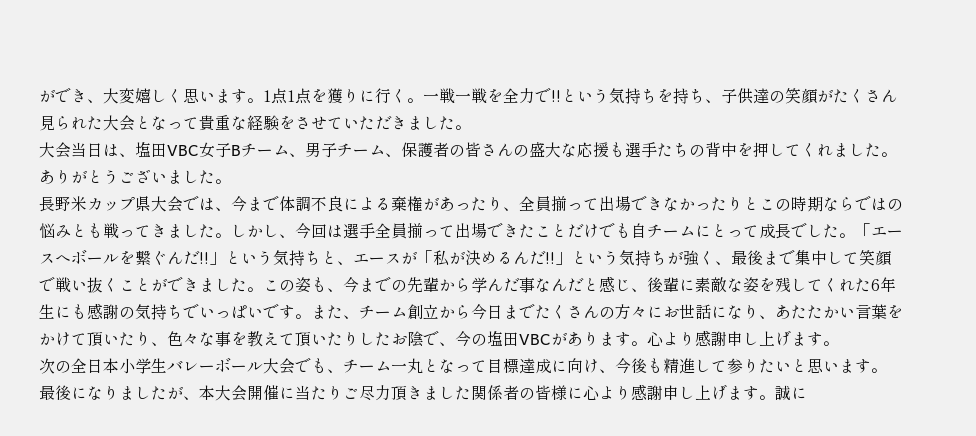ができ、大変嬉しく思います。1点1点を獲りに行く。一戦一戦を全力で!!という気持ちを持ち、子供達の笑顔がたくさん見られた大会となって貴重な経験をさせていただきました。
大会当日は、塩田VBC女子Bチーム、男子チーム、保護者の皆さんの盛大な応援も選手たちの背中を押してくれました。ありがとうございました。
長野米カップ県大会では、今まで体調不良による棄権があったり、全員揃って出場できなかったりとこの時期ならではの悩みとも戦ってきました。しかし、今回は選手全員揃って出場できたことだけでも自チームにとって成長でした。「エースへボールを繋ぐんだ!!」という気持ちと、エースが「私が決めるんだ!!」という気持ちが強く、最後まで集中して笑顔で戦い抜くことができました。この姿も、今までの先輩から学んだ事なんだと感じ、後輩に素敵な姿を残してくれた6年生にも感謝の気持ちでいっぱいです。また、チーム創立から今日までたくさんの方々にお世話になり、あたたかい言葉をかけて頂いたり、色々な事を教えて頂いたりしたお陰で、今の塩田VBCがあります。心より感謝申し上げます。
次の全日本小学生バレーボール大会でも、チーム一丸となって目標達成に向け、今後も精進して参りたいと思います。
最後になりましたが、本大会開催に当たりご尽力頂きました関係者の皆様に心より感謝申し上げます。誠に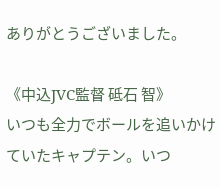ありがとうございました。

《中込JVC監督 砥石 智》
いつも全力でボールを追いかけていたキャプテン。いつ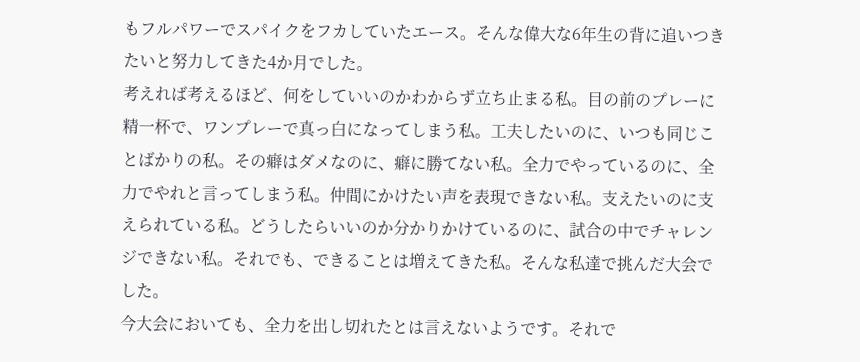もフルパワーでスパイクをフカしていたエース。そんな偉大な6年生の背に追いつきたいと努力してきた4か月でした。
考えれば考えるほど、何をしていいのかわからず立ち止まる私。目の前のプレーに精一杯で、ワンプレーで真っ白になってしまう私。工夫したいのに、いつも同じことばかりの私。その癖はダメなのに、癖に勝てない私。全力でやっているのに、全力でやれと言ってしまう私。仲間にかけたい声を表現できない私。支えたいのに支えられている私。どうしたらいいのか分かりかけているのに、試合の中でチャレンジできない私。それでも、できることは増えてきた私。そんな私達で挑んだ大会でした。
今大会においても、全力を出し切れたとは言えないようです。それで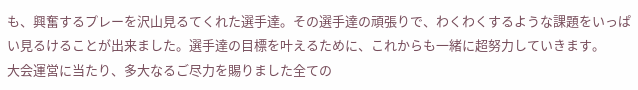も、興奮するプレーを沢山見るてくれた選手達。その選手達の頑張りで、わくわくするような課題をいっぱい見るけることが出来ました。選手達の目標を叶えるために、これからも一緒に超努力していきます。
大会運営に当たり、多大なるご尽力を賜りました全ての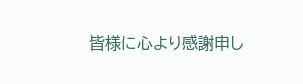皆様に心より感謝申し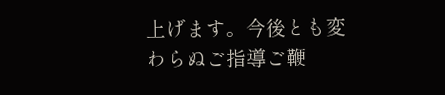上げます。今後とも変わらぬご指導ご鞭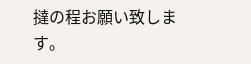撻の程お願い致します。